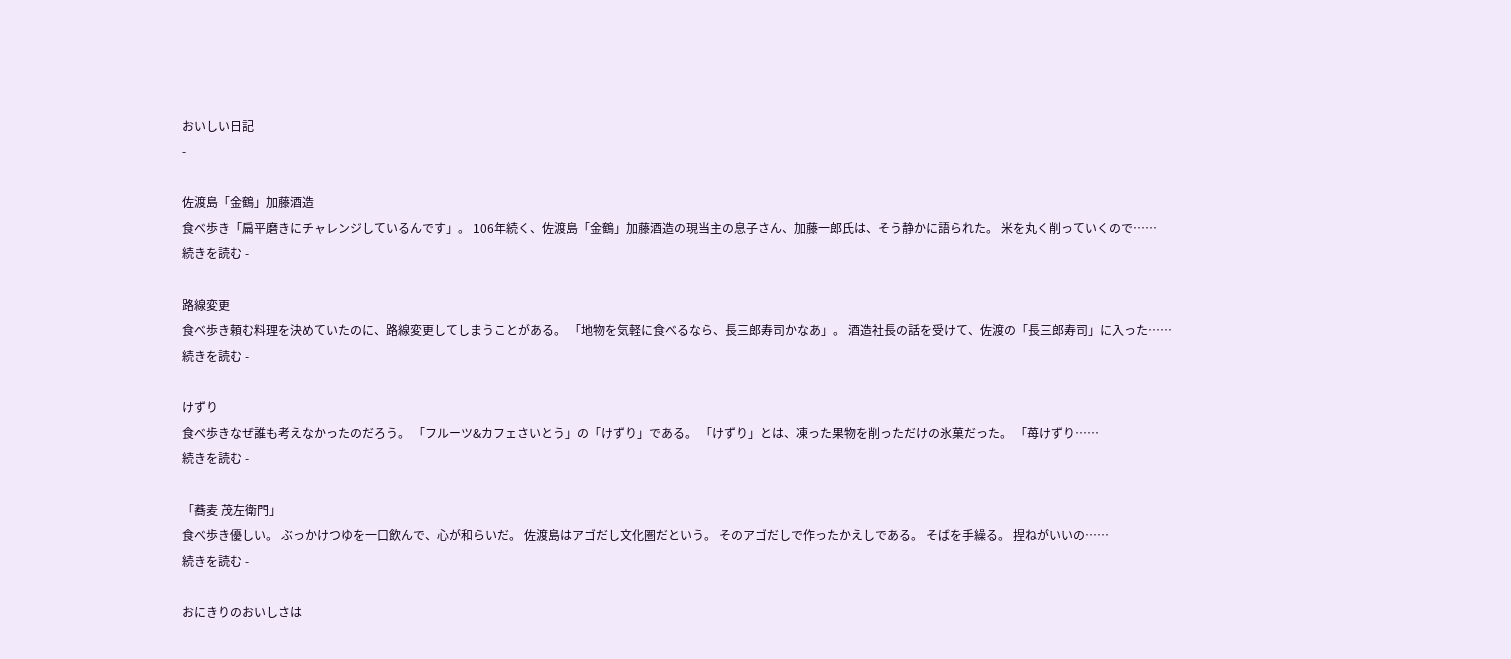おいしい日記
-

佐渡島「金鶴」加藤酒造
食べ歩き「扁平磨きにチャレンジしているんです」。 106年続く、佐渡島「金鶴」加藤酒造の現当主の息子さん、加藤一郎氏は、そう静かに語られた。 米を丸く削っていくので……
続きを読む -

路線変更
食べ歩き頼む料理を決めていたのに、路線変更してしまうことがある。 「地物を気軽に食べるなら、長三郎寿司かなあ」。 酒造社長の話を受けて、佐渡の「長三郎寿司」に入った……
続きを読む -

けずり
食べ歩きなぜ誰も考えなかったのだろう。 「フルーツ&カフェさいとう」の「けずり」である。 「けずり」とは、凍った果物を削っただけの氷菓だった。 「苺けずり……
続きを読む -

「蕎麦 茂左衛門」
食べ歩き優しい。 ぶっかけつゆを一口飲んで、心が和らいだ。 佐渡島はアゴだし文化圏だという。 そのアゴだしで作ったかえしである。 そばを手繰る。 捏ねがいいの……
続きを読む -

おにきりのおいしさは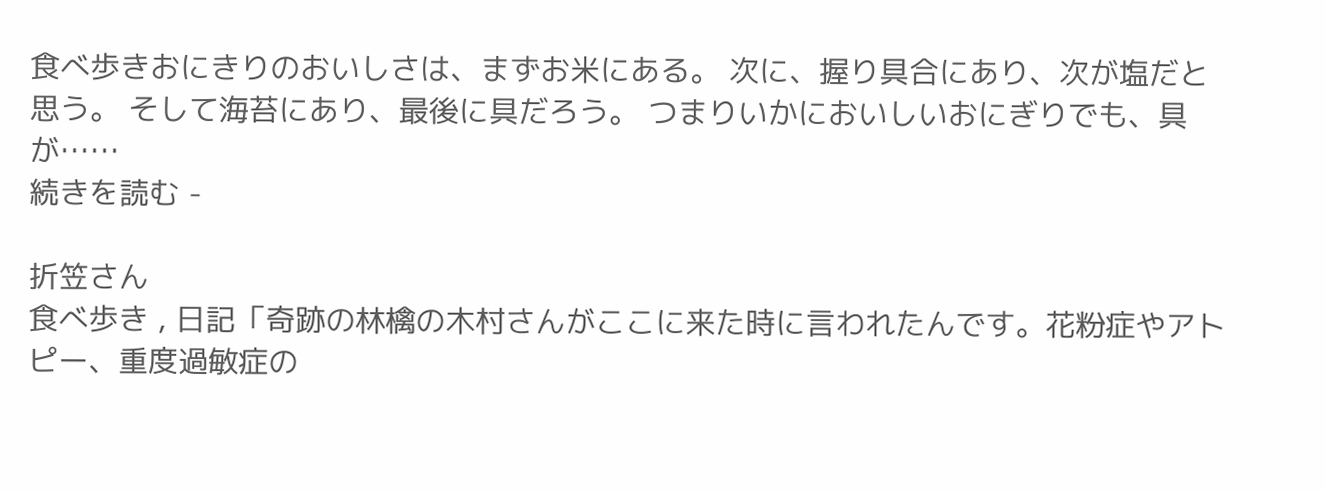食べ歩きおにきりのおいしさは、まずお米にある。 次に、握り具合にあり、次が塩だと思う。 そして海苔にあり、最後に具だろう。 つまりいかにおいしいおにぎりでも、具が……
続きを読む -

折笠さん
食べ歩き , 日記「奇跡の林檎の木村さんがここに来た時に言われたんです。花粉症やアトピー、重度過敏症の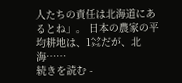人たちの責任は北海道にあるとね」。 日本の農家の平均耕地は、1㌶だが、北海……
続きを読む -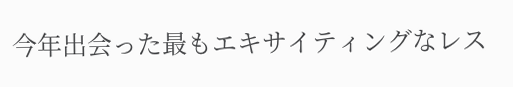今年出会った最もエキサイティングなレス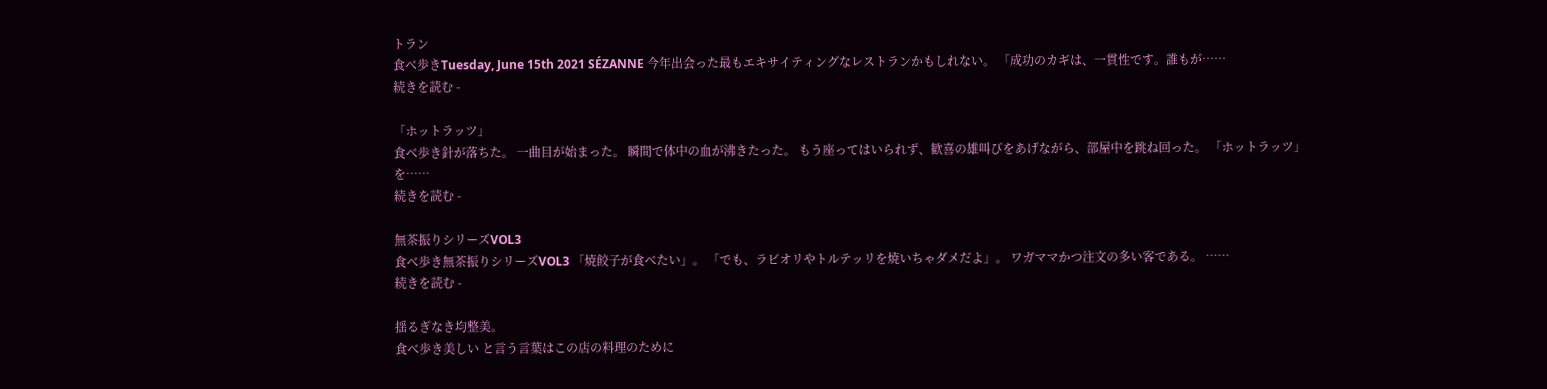トラン
食べ歩きTuesday, June 15th 2021 SÉZANNE 今年出会った最もエキサイティングなレストランかもしれない。 「成功のカギは、一貫性です。誰もが……
続きを読む -

「ホットラッツ」
食べ歩き針が落ちた。 一曲目が始まった。 瞬間で体中の血が沸きたった。 もう座ってはいられず、歓喜の雄叫びをあげながら、部屋中を跳ね回った。 「ホットラッツ」を……
続きを読む -

無茶振りシリーズVOL3
食べ歩き無茶振りシリーズVOL3 「焼餃子が食べたい」。 「でも、ラビオリやトルテッリを焼いちゃダメだよ」。 ワガママかつ注文の多い客である。 ……
続きを読む -

揺るぎなき均整美。
食べ歩き美しい と言う言葉はこの店の料理のために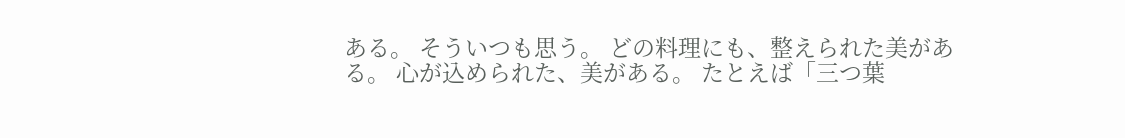ある。 そういつも思う。 どの料理にも、整えられた美がある。 心が込められた、美がある。 たとえば「三つ葉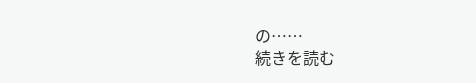の……
続きを読む